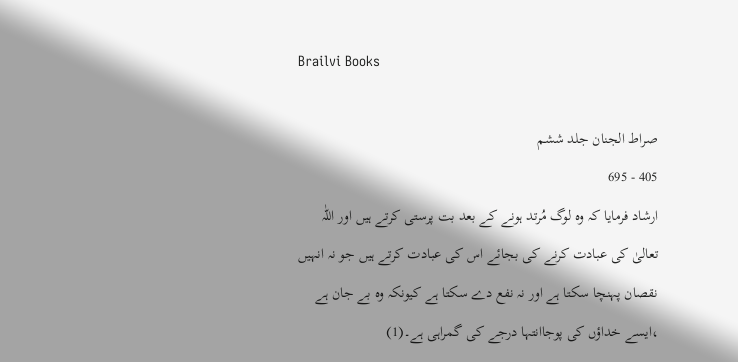Brailvi Books

صراط الجنان جلد ششم
405 - 695
ارشاد فرمایا کہ وہ لوگ مُرتد ہونے کے بعد بت پرستی کرتے ہیں اور اللّٰہ تعالیٰ کی عبادت کرنے کی بجائے اس کی عبادت کرتے ہیں جو نہ انہیں نقصان پہنچا سکتا ہے اور نہ نفع دے سکتا ہے کیونکہ وہ بے جان ہے ،ایسے خداؤں کی پوجاانتہا درجے کی گمراہی ہے۔(1)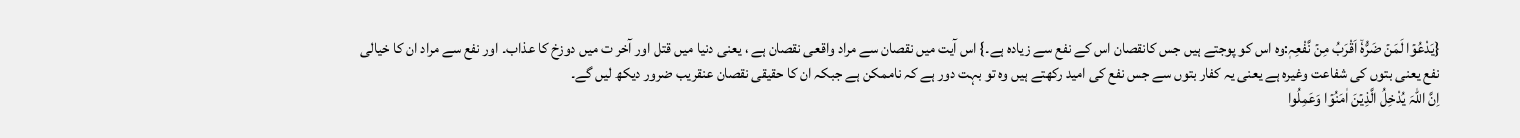{یَدْعُوۡا لَمَنۡ ضَرُّہٗۤ اَقْرَبُ مِنۡ نَّفْعِہٖ:وہ اس کو پوجتے ہیں جس کانقصان اس کے نفع سے زیادہ ہے۔} اس آیت میں نقصان سے مراد واقعی نقصان ہے ، یعنی دنیا میں قتل اور آخر ت میں دوزخ کا عذاب۔ اور نفع سے مراد ان کا خیالی نفع یعنی بتوں کی شفاعت وغیرہ ہے یعنی یہ کفار بتوں سے جس نفع کی امید رکھتے ہیں وہ تو بہت دور ہے کہ ناممکن ہے جبکہ ان کا حقیقی نقصان عنقریب ضرور دیکھ لیں گے۔
اِنَّ اللہَ یُدْخِلُ الَّذِیۡنَ اٰمَنُوۡا وَعَمِلُوا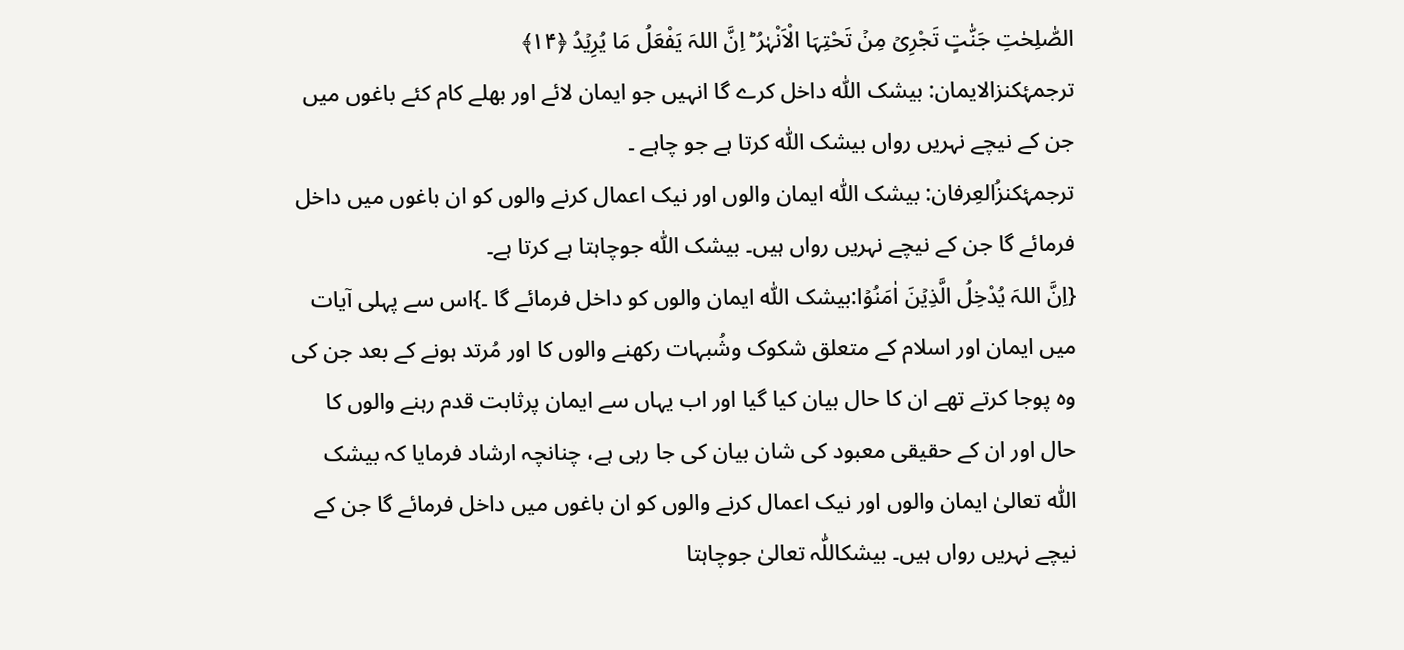الصّٰلِحٰتِ جَنّٰتٍ تَجْرِیۡ مِنۡ تَحْتِہَا الْاَنْہٰرُ ؕ اِنَّ اللہَ یَفْعَلُ مَا یُرِیۡدُ ﴿۱۴﴾
ترجمۂکنزالایمان: بیشک اللّٰہ داخل کرے گا انہیں جو ایمان لائے اور بھلے کام کئے باغوں میں جن کے نیچے نہریں رواں بیشک اللّٰہ کرتا ہے جو چاہے ۔
ترجمۂکنزُالعِرفان: بیشک اللّٰہ ایمان والوں اور نیک اعمال کرنے والوں کو ان باغوں میں داخل فرمائے گا جن کے نیچے نہریں رواں ہیں۔ بیشک اللّٰہ جوچاہتا ہے کرتا ہے۔
{اِنَّ اللہَ یُدْخِلُ الَّذِیۡنَ اٰمَنُوۡا:بیشک اللّٰہ ایمان والوں کو داخل فرمائے گا ۔}اس سے پہلی آیات میں ایمان اور اسلام کے متعلق شکوک وشُبہات رکھنے والوں کا اور مُرتد ہونے کے بعد جن کی وہ پوجا کرتے تھے ان کا حال بیان کیا گیا اور اب یہاں سے ایمان پرثابت قدم رہنے والوں کا حال اور ان کے حقیقی معبود کی شان بیان کی جا رہی ہے، چنانچہ ارشاد فرمایا کہ بیشک اللّٰہ تعالیٰ ایمان والوں اور نیک اعمال کرنے والوں کو ان باغوں میں داخل فرمائے گا جن کے نیچے نہریں رواں ہیں۔ بیشکاللّٰہ تعالیٰ جوچاہتا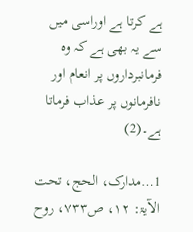ہے کرتا ہے اوراسی میں سے یہ بھی ہے کہ وہ فرمانبرداروں پر انعام اور نافرمانوں پر عذاب فرماتا ہے۔(2)

1…مدارک، الحج، تحت الآیۃ: ۱۲، ص۷۳۳، روح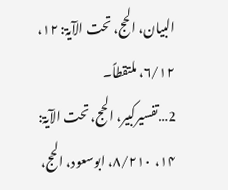البیان، الحج، تحت الآیۃ: ۱۲، ۶/۱۲، ملتقطاً۔
2…تفسیرکبیر، الحج، تحت الآیۃ: ۱۴،  ۸/۲۱۰، ابوسعود، الحج،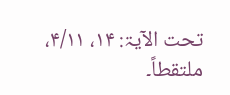تحت الآیۃ: ۱۴، ۴/۱۱، ملتقطاً۔